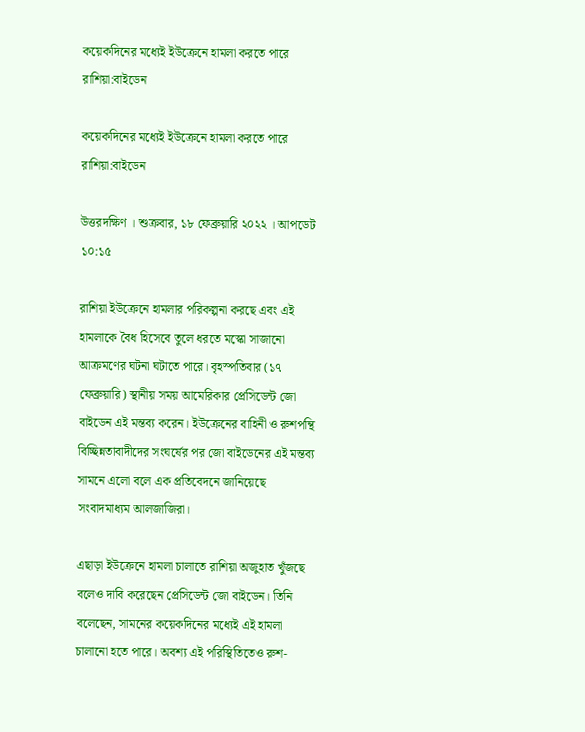কয়েকদিনের মধ্যেই ইউক্রেনে হামলা করতে পারে রাশিয়া:বাইডেন

কয়েকদিনের মধ্যেই ইউক্রেনে হামলা করতে পারে রাশিয়া:বাইডেন

উত্তরদক্ষিণ । শুক্রবার, ১৮ ফেব্রুয়ারি ২০২২ । আপডেট ১০:১৫

রাশিয়া ইউক্রেনে হামলার পরিকল্পনা করছে এবং এই হামলাকে বৈধ হিসেবে তুলে ধরতে মস্কো সাজানো আক্রমণের ঘটনা ঘটাতে পারে। বৃহস্পতিবার (১৭ ফেব্রুয়ারি) স্থানীয় সময় আমেরিকার প্রেসিডেন্ট জো বাইডেন এই মন্তব্য করেন। ইউক্রেনের বাহিনী ও রুশপন্থি বিচ্ছিন্নতাবাদীদের সংঘর্ষের পর জো বাইডেনের এই মন্তব্য সামনে এলো বলে এক প্রতিবেদনে জানিয়েছে সংবাদমাধ্যম আলজাজিরা।

এছাড়া ইউক্রেনে হামলা চালাতে রাশিয়া অজুহাত খুঁজছে বলেও দাবি করেছেন প্রেসিডেন্ট জো বাইডেন। তিনি বলেছেন, সামনের কয়েকদিনের মধ্যেই এই হামলা চালানো হতে পারে। অবশ্য এই পরিস্থিতিতেও রুশ-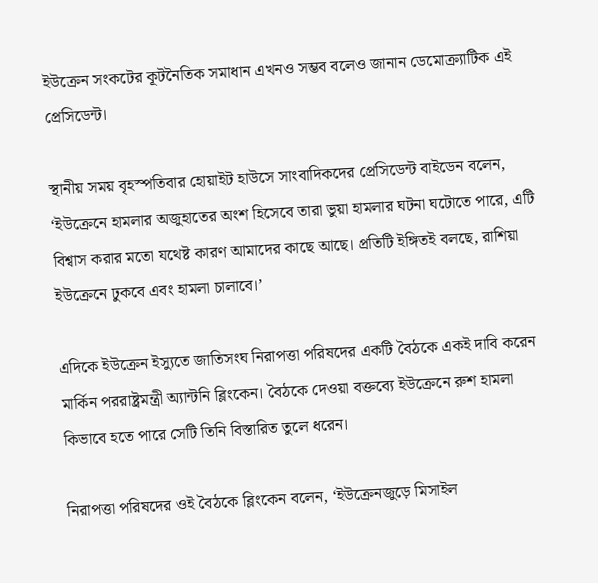ইউক্রেন সংকটের কূটনৈতিক সমাধান এখনও সম্ভব বলেও জানান ডেমোক্র্যাটিক এই প্রেসিডেন্ট।

স্থানীয় সময় বৃহস্পতিবার হোয়াইট হাউসে সাংবাদিকদের প্রেসিডেন্ট বাইডেন বলেন, ‘ইউক্রেনে হামলার অজুহাতের অংশ হিসেবে তারা ভুয়া হামলার ঘটনা ঘটোতে পারে, এটি বিশ্বাস করার মতো যথেষ্ট কারণ আমাদের কাছে আছে। প্রতিটি ইঙ্গিতই বলছে, রাশিয়া ইউক্রেনে ঢুকবে এবং হামলা চালাবে।’

এদিকে ইউক্রেন ইস্যুতে জাতিসংঘ নিরাপত্তা পরিষদের একটি বৈঠকে একই দাবি করেন মার্কিন পররাষ্ট্রমন্ত্রী অ্যান্টনি ব্লিংকেন। বৈঠকে দেওয়া বক্তব্যে ইউক্রেনে রুশ হামলা কিভাবে হতে পারে সেটি তিনি বিস্তারিত তুলে ধরেন।

নিরাপত্তা পরিষদের ওই বৈঠকে ব্লিংকেন বলেন, ‘ইউক্রেনজুড়ে মিসাইল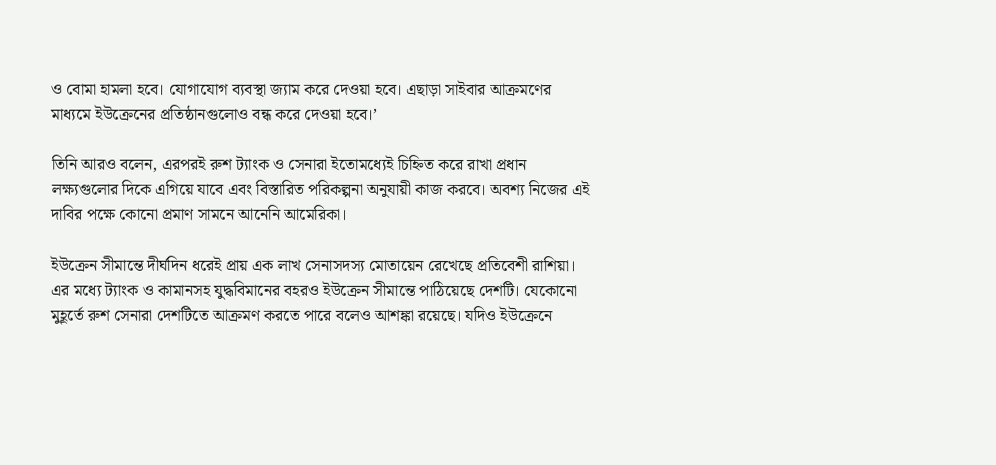ও বোমা হামলা হবে। যোগাযোগ ব্যবস্থা জ্যাম করে দেওয়া হবে। এছাড়া সাইবার আক্রমণের মাধ্যমে ইউক্রেনের প্রতিষ্ঠানগুলোও বন্ধ করে দেওয়া হবে।’

তিনি আরও বলেন, এরপরই রুশ ট্যাংক ও সেনারা ইতোমধ্যেই চিহ্নিত করে রাখা প্রধান লক্ষ্যগুলোর দিকে এগিয়ে যাবে এবং বিস্তারিত পরিকল্পনা অনুযায়ী কাজ করবে। অবশ্য নিজের এই দাবির পক্ষে কোনো প্রমাণ সামনে আনেনি আমেরিকা।

ইউক্রেন সীমান্তে দীর্ঘদিন ধরেই প্রায় এক লাখ সেনাসদস্য মোতায়েন রেখেছে প্রতিবেশী রাশিয়া। এর মধ্যে ট্যাংক ও কামানসহ যুদ্ধবিমানের বহরও ইউক্রেন সীমান্তে পাঠিয়েছে দেশটি। যেকোনো মুহূর্তে রুশ সেনারা দেশটিতে আক্রমণ করতে পারে বলেও আশঙ্কা রয়েছে। যদিও ইউক্রেনে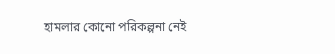হামলার কোনো পরিকল্পনা নেই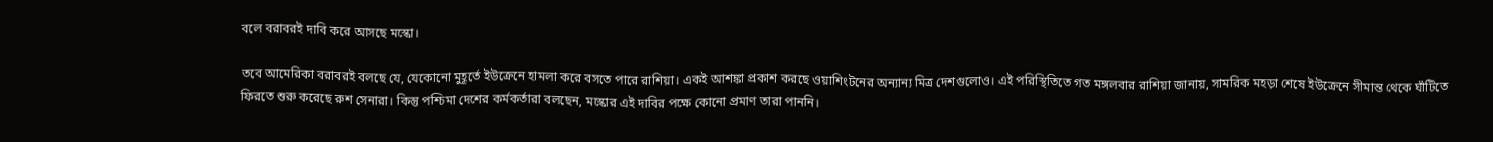বলে বরাবরই দাবি করে আসছে মস্কো।

তবে আমেরিকা বরাবরই বলছে যে, যেকোনো মুহূর্তে ইউক্রেনে হামলা করে বসতে পারে রাশিয়া। একই আশঙ্কা প্রকাশ করছে ওয়াশিংটনের অন্যান্য মিত্র দেশগুলোও। এই পরিস্থিতিতে গত মঙ্গলবার রাশিয়া জানায়, সামরিক মহড়া শেষে ইউক্রেনে সীমান্ত থেকে ঘাঁটিতে ফিরতে শুরু করেছে রুশ সেনারা। কিন্তু পশ্চিমা দেশের কর্মকর্তারা বলছেন, মস্কোর এই দাবির পক্ষে কোনো প্রমাণ তারা পাননি।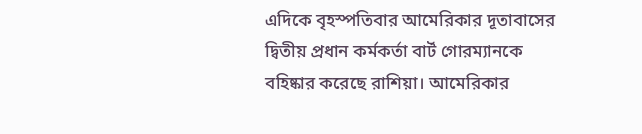এদিকে বৃহস্পতিবার আমেরিকার দূতাবাসের দ্বিতীয় প্রধান কর্মকর্তা বার্ট গোরম্যানকে বহিষ্কার করেছে রাশিয়া। আমেরিকার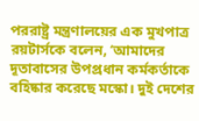পররাষ্ট্র মন্ত্রণালয়ের এক মুখপাত্র রয়টার্সকে বলেন, ‘আমাদের দূতাবাসের উপপ্রধান কর্মকর্তাকে বহিষ্কার করেছে মস্কো। দুই দেশের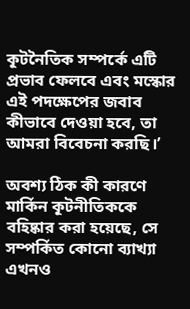কূটনৈতিক সম্পর্কে এটি প্রভাব ফেলবে এবং মস্কোর এই পদক্ষেপের জবাব কীভাবে দেওয়া হবে, তা আমরা বিবেচনা করছি।’

অবশ্য ঠিক কী কারণে মার্কিন কূটনীতিককে বহিষ্কার করা হয়েছে, সে সম্পর্কিত কোনো ব্যাখ্যা এখনও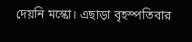দেয়নি মস্কো। এছাড়া বৃহস্পতিবার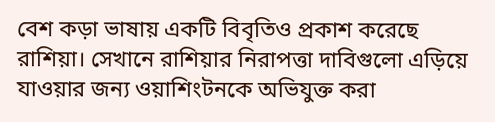বেশ কড়া ভাষায় একটি বিবৃতিও প্রকাশ করেছে রাশিয়া। সেখানে রাশিয়ার নিরাপত্তা দাবিগুলো এড়িয়ে যাওয়ার জন্য ওয়াশিংটনকে অভিযুক্ত করা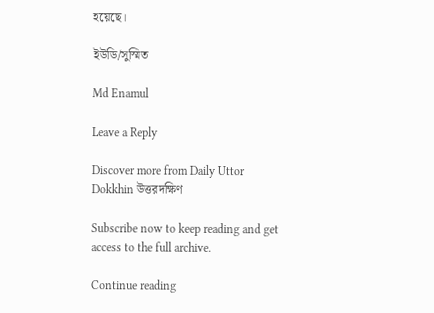হয়েছে।

ইউডি/সুস্মিত

Md Enamul

Leave a Reply

Discover more from Daily Uttor Dokkhin উত্তরদক্ষিণ

Subscribe now to keep reading and get access to the full archive.

Continue reading